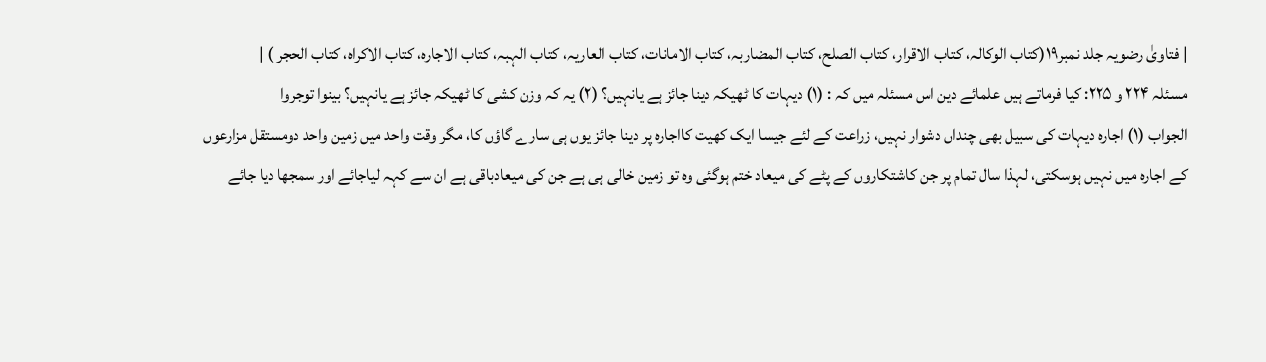| فتاویٰ رضویہ جلد نمبر۱۹(کتاب الوکالہ، کتاب الاقرار، کتاب الصلح، کتاب المضاربہ، کتاب الامانات، کتاب العاریہ، کتاب الہبہ، کتاب الاجارہ، کتاب الاکراہ، کتاب الحجر ) |
مسئلہ ۲۲۴ و ۲۲۵: کیا فرماتے ہیں علمائے دین اس مسئلہ میں کہ : (۱) دیہات کا ٹھیکہ دینا جائز ہے یانہیں؟ (۲) یہ کہ وزن کشی کا ٹھیکہ جائز ہے یانہیں؟ بینوا توجروا
الجواب (۱) اجارہ دیہات کی سبیل بھی چنداں دشوار نہیں، زراعت کے لئے جیسا ایک کھیت کااجارہ پر دینا جائز یوں ہی سارے گاؤں کا، مگر وقت واحد میں زمین واحد دومستقل مزارعوں کے اجارہ میں نہیں ہوسکتی، لہذا سال تمام پر جن کاشتکاروں کے پٹے کی میعاد ختم ہوگئی وہ تو زمین خالی ہی ہے جن کی میعادباقی ہے ان سے کہہ لیاجائے اور سمجھا دیا جائے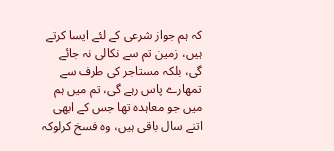کہ ہم جواز شرعی کے لئے ایسا کرتے ہیں، زمین تم سے نکالی نہ جائے گی، بلکہ مستاجر کی طرف سے تمھارے پاس رہے گی، تم میں ہم میں جو معاہدہ تھا جس کے ابھی اتنے سال باقی ہیں، وہ فسخ کرلوکہ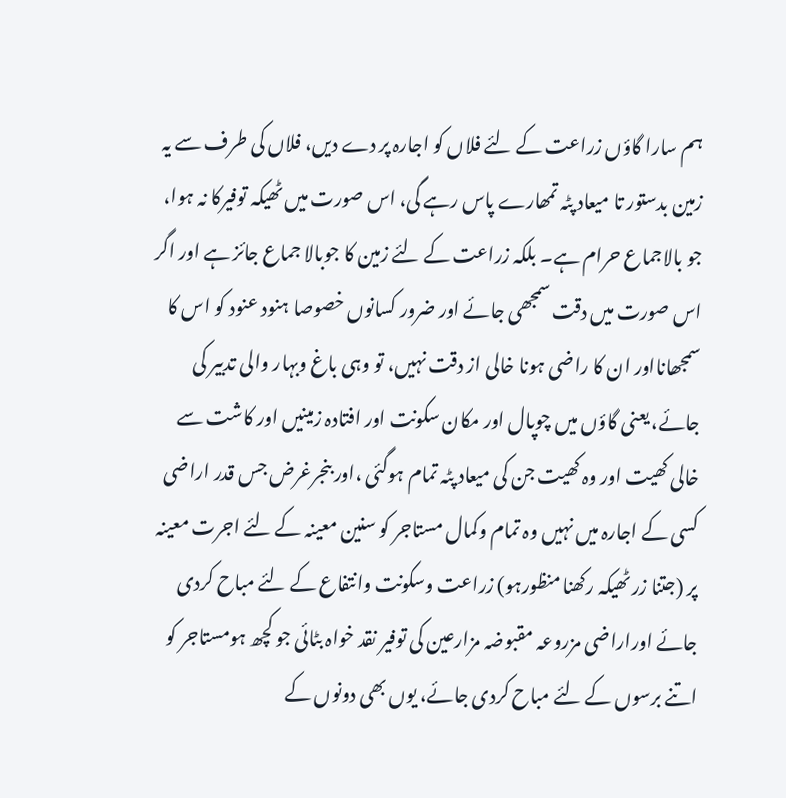ہم سارا گاؤں زراعت کے لئے فلاں کو اجارہ پر دے دیں، فلاں کی طرف سے یہ زمین بدستور تا میعاد پٹہ تمھارے پاس رہے گی، اس صورت میں ٹھیکہ توفیرکا نہ ہوا، جو بالاجماع حرام ہے۔ بلکہ زراعت کے لئے زمین کا جوبالا جماع جائز ہے اور اگر اس صورت میں دقت سمجھی جائے اور ضرور کسانوں خصوصا ہنود عنود کو اس کا سمجھانااور ان کا راضی ہونا خالی از دقت نہیں، تو وہی باغ وبہار والی تدبیر کی جائے، یعنی گاؤں میں چوپال اور مکان سکونت اور افتادہ زمینیں اور کاشت سے خالی کھیت اور وہ کھیت جن کی میعاد پٹہ تمام ہوگئی ،اور بنجرغرض جس قدر اراضی کسی کے اجارہ میں نہیں وہ تمام وکمال مستاجر کو سنین معینہ کے لئے اجرت معینہ پر (جتنا زر ٹھیکہ رکھنا منظورہو) زراعت وسکونت وانتفاع کے لئے مباح کردی جائے اوراراضی مزروعہ مقبوضہ مزارعین کی توفیر نقد خواہ بٹائی جو کچھ ہومستاجر کو اتنے برسوں کے لئے مباح کردی جائے، یوں بھی دونوں کے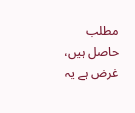مطلب حاصل ہیں، غرض ہے یہ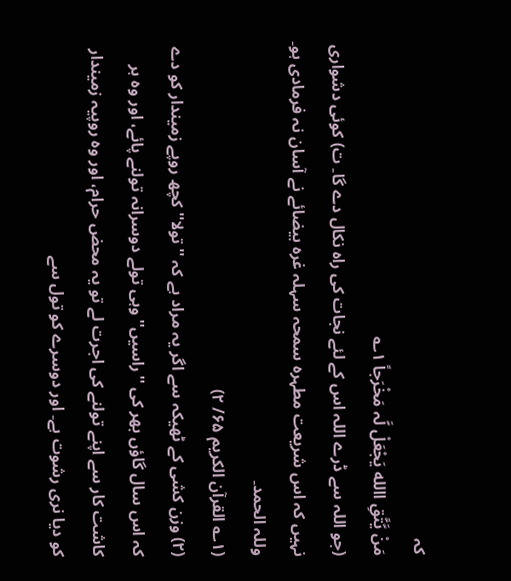کہ
مَنْ یَّتَّقِ االله یَجْعَلْ لَّہ مَخْرَجاً ۱؎
(جو اللہ سے ڈرے اللہ اس کے لئے نجات کی راہ نکال دے گا۔ ت) کوئی دشواری نہیں کہ اس شریعت مطہرہ سمحہ سہلہ غرہ بیضائے نے آسان نہ فرمادی ہو۔ وللہ الحمد۔
(۱؎ القرآن الکریم ۶۵/ ۲)
(۲) وزن کشی کے ٹھیکہ سے اگر یہ مراد ہے کہ ''تولا'' کچھ روپے زمیندار کو دے کہ اس سال گاؤں بھر کی ''راسیں'' وہی تولے دوسرانہ تولنے پائے، اور وہ ہر کاشت کار سے اپنے تولنے کی اجرت لے تو یہ محض حرام، اور وہ روپیہ زمیندار کو دیا نری رشوت ہے۔ اور دوسرے کو تول سے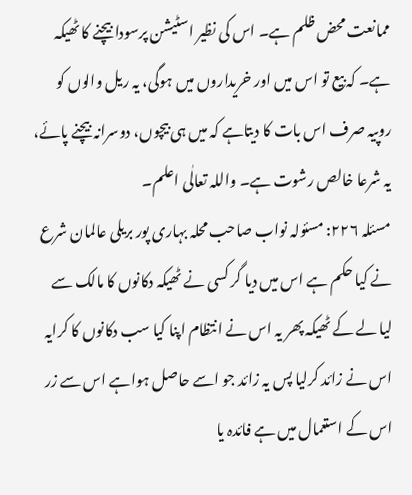ممانعت محض ظلم ہے۔ اس کی نظیر اسٹیشن پرسودا بیچنے کا ٹھیکہ ہے۔ کہ بیع تو اس میں اور خریداروں میں ہوگی، یہ ریل والوں کو روپیہ صرف اس بات کا دیتاہے کہ میں ہی بیچوں، دوسرانہ بیچنے پائے، یہ شرعا خالص رشوت ہے۔ واللہ تعالٰی اعلم۔
مسئلہ ۲۲۶: مسئولہ نواب صاحب محلہ بہاری پور بریلی عالمان شرع نے کیا حکم ہے اس میں دیا گر کسی نے ٹھیکہ دکانوں کا مالک سے لیا لے کے ٹھیکہ پھر یہ اس نے انتظام اپنا کیا سب دکانوں کا کرایہ اس نے زائد کرلیا پس یہ زائد جو اسے حاصل ہواہے اس سے زر اس کے استعمال میں ہے فائدہ یا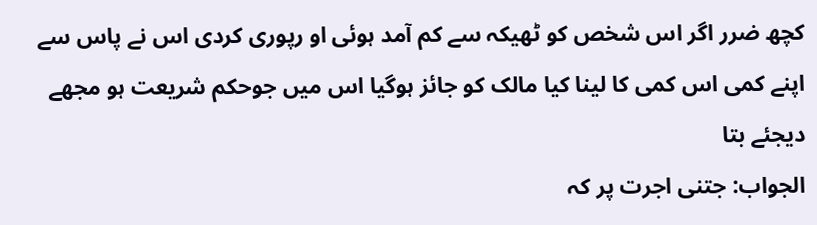کچھ ضرر اگر اس شخص کو ٹھیکہ سے کم آمد ہوئی او رپوری کردی اس نے پاس سے اپنے کمی اس کمی کا لینا کیا مالک کو جائز ہوگیا اس میں جوحکم شریعت ہو مجھے دیجئے بتا
الجواب: جتنی اجرت پر کہ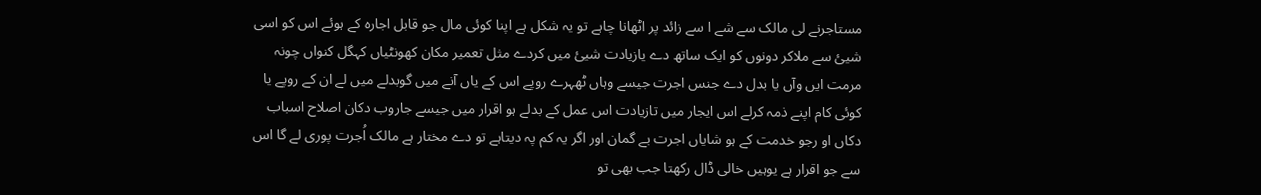مستاجرنے لی مالک سے شے ا سے زائد پر اٹھانا چاہے تو یہ شکل ہے اپنا کوئی مال جو قابل اجارہ کے ہوئے اس کو اسی شیئ سے ملاکر دونوں کو ایک ساتھ دے یازیادت شیئ میں کردے مثل تعمیر مکان کھونٹیاں کہگل کنواں چونہ مرمت ایں وآں یا بدل دے جنس اجرت جیسے وہاں ٹھہرے روپے اس کے یاں آنے میں گوبدلے میں لے ان کے روپے یا کوئی کام اپنے ذمہ کرلے اس ایجار میں تازیادت اس عمل کے بدلے ہو اقرار میں جیسے جاروب دکان اصلاح اسباب دکاں او رجو خدمت کے ہو شایاں اجرت بے گمان اور اگر یہ کم پہ دیتاہے تو دے مختار ہے مالک اُجرت پوری لے گا اس سے جو اقرار ہے یوہیں خالی ڈال رکھتا جب بھی تو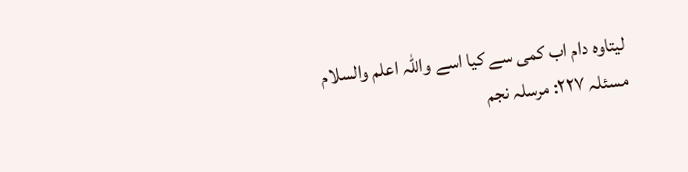لیتاوہ دام اب کمی سے کیا اسے واللہ اعلم والسلام
مسئلہ ۲۲۷: مرسلہ نجم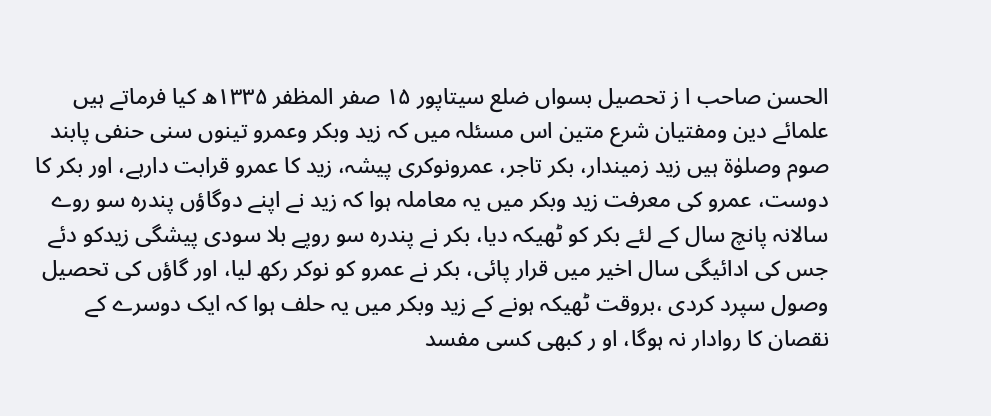الحسن صاحب ا ز تحصیل بسواں ضلع سیتاپور ۱۵ صفر المظفر ۱۳۳۵ھ کیا فرماتے ہیں علمائے دین ومفتیان شرع متین اس مسئلہ میں کہ زید وبکر وعمرو تینوں سنی حنفی پابند صوم وصلوٰۃ ہیں زید زمیندار، بکر تاجر، عمرونوکری پیشہ، زید کا عمرو قرابت دارہے، اور بکر کا دوست، عمرو کی معرفت زید وبکر میں یہ معاملہ ہوا کہ زید نے اپنے دوگاؤں پندرہ سو روے سالانہ پانچ سال کے لئے بکر کو ٹھیکہ دیا، بکر نے پندرہ سو روپے بلا سودی پیشگی زیدکو دئے جس کی ادائیگی سال اخیر میں قرار پائی، بکر نے عمرو کو نوکر رکھ لیا، اور گاؤں کی تحصیل وصول سپرد کردی ،بروقت ٹھیکہ ہونے کے زید وبکر میں یہ حلف ہوا کہ ایک دوسرے کے نقصان کا روادار نہ ہوگا، او ر کبھی کسی مفسد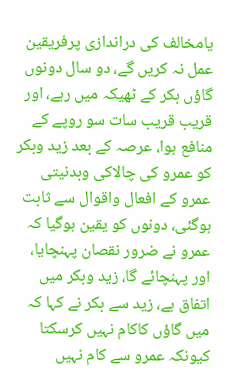یامخالف کی دراندازی پرفریقین عمل نہ کریں گے، دو سال دونوں گاؤں بکر کے ٹھیکہ میں رہے، اور قریب قریب سات سو روپے کے منافع ہوا، عرصہ کے بعد زید وبکر کو عمرو کی چالاکی وبدنیتی عمرو کے افعال واقوال سے ثابت ہوگئی، دونوں کو یقین ہوگیا کہ عمرو نے ضرور نقصان پہنچایا، اور پہنچائے گا، زید وبکر میں اتفاق ہے، زید سے بکر نے کہا کہ میں گاؤں کاکام نہیں کرسکتا کیونکہ عمرو سے کام نہیں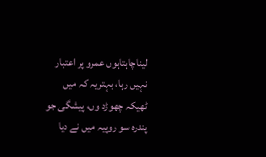لیناچاہتاہوں عمرو پر اعتبار نہیں رہا، بہتریہ کہ میں ٹھیکہ چھوڑد وں، پیشگی جو پندرہ سو روپیہ میں نے دیا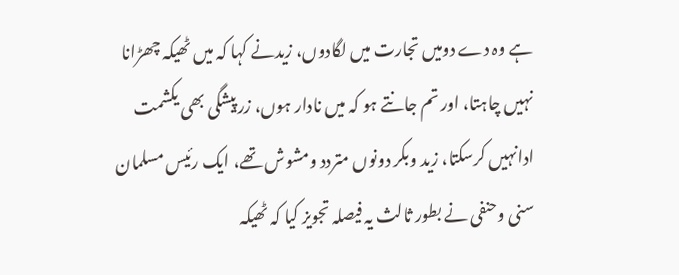ہے وہ دے دومیں تجارت میں لگادوں، زیدنے کہا کہ میں ٹھیکہ چھڑانا نہیں چاہتا، اور تم جانتے ہو کہ میں نادار ہوں، زرپیشگی بھی یکشمت ادانہیں کرسکتا، زید وبکر دونوں متردد ومشوش تھے، ایک رئیس مسلمان سنی وحنفی نے بطور ثالث یہ فیصلہ تجویز کیا کہ ٹھیکہ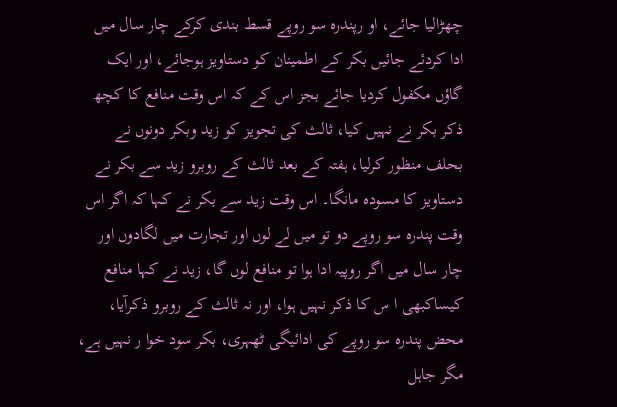چھڑالیا جائے، او رپندرہ سو روپے قسط بندی کرکے چار سال میں ادا کردئے جائیں بکر کے اطمینان کو دستاویز ہوجائے، اور ایک گاؤں مکفول کردیا جائے بجز اس کے کہ اس وقت منافع کا کچھ ذکر بکر نے نہیں کیا، ثالث کی تجویز کو زید وبکر دونوں نے بحلف منظور کرلیا، ہفتہ کے بعد ثالث کے روبرو زید سے بکر نے دستاویز کا مسودہ مانگا۔ اس وقت زید سے بکر نے کہا کہ اگر اس وقت پندرہ سو روپے دو تو میں لے لوں اور تجارت میں لگادوں اور چار سال میں اگر روپیہ ادا ہوا تو منافع لوں گا، زید نے کہا منافع کیساکبھی ا س کا ذکر نہیں ہوا، اور نہ ثالث کے روبرو ذکرآیا، محض پندرہ سو روپے کی ادائیگی ٹھہری، بکر سود خوا ر نہیں ہے، مگر جاہل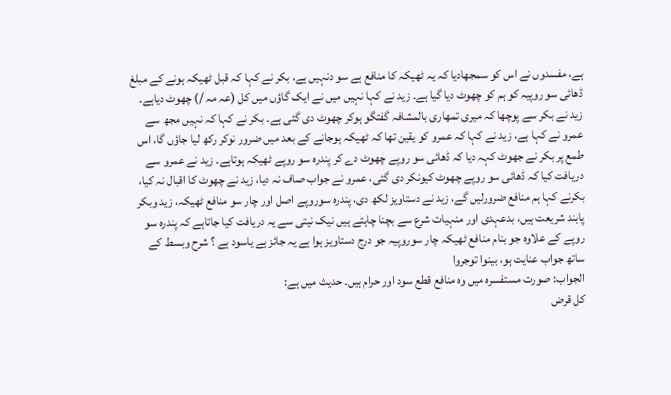ہے، مفسدوں نے اس کو سمجھادیا کہ یہ ٹھیکہ کا منافع ہے سو دنہیں ہے، بکر نے کہا کہ قبل ٹھیکہ ہونے کے مبلغ ڈھائی سو روپیہ کو ہم کو چھوٹ دیا گیا ہے۔ زید نے کہا نہیں میں نے ایک گاؤں میں کل (عہ مہ /) چھوٹ دیاہے۔ زید نے بکر سے پوچھا کہ میری تمھاری بالمشافہ گفتگو ہوکر چھوٹ دی گئی ہے۔ بکر نے کہا کہ نہیں مجھ سے عمرو نے کہا ہے، زید نے کہا کہ عمرو کو یقین تھا کہ ٹھیکہ ہوجانے کے بعد میں ضرور نوکر رکھ لیا جاؤں گا، اس طمع پر بکر نے جھوٹ کہہ دیا کہ ڈھائی سو روپے چھوٹ دے کر پندرہ سو روپے ٹھیکہ ہوتاہے۔ زید نے عمرو سے دریافت کیا کہ ڈھائی سو روپے چھوٹ کیونکر دی گئی، عمرو نے جواب صاف نہ دیا، زید نے چھوٹ کا اقبال نہ کیا، بکرنے کہا ہم منافع ضرورلیں گے، زید نے دستاویز لکھ دی، پندرہ سوروپے اصل اور چار سو منافع ٹھیکہ، زید وبکر پابند شریعت ہیں، بدعہدی اور منہیات شرع سے بچنا چاہتے ہیں نیک نیتی سے یہ دریافت کیا جاتاہے کہ پندرہ سو روپے کے علاوہ جو بنام منافع ٹھیکہ چار سوروپیہ جو درج دستاویز ہوا ہے یہ جائز ہے یاسود ہے ؟ شرح وبسط کے ساتھ جواب عنایت ہو، بینوا توجروا
الجواب: صورت مستفسرہ میں وہ منافع قطع سود اور حرام ہیں۔ حدیث میں ہے:
کل قرض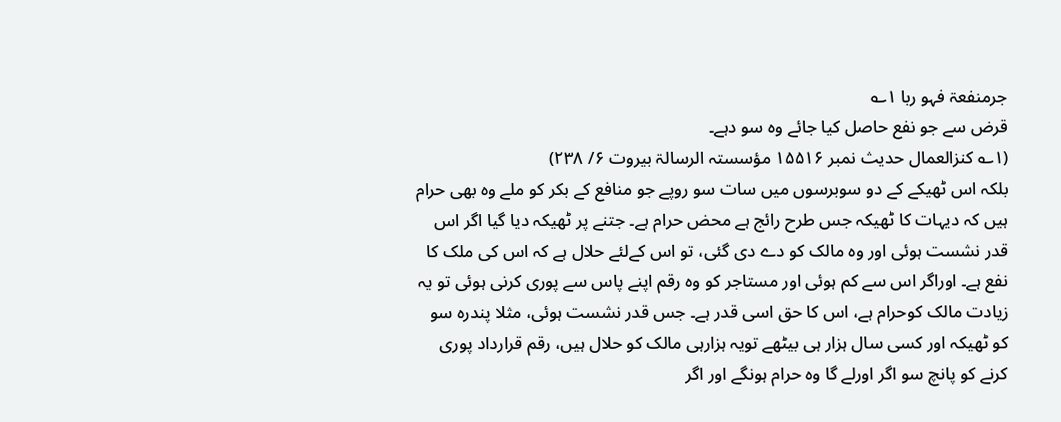جرمنفعۃ فہو ربا ۱؎
قرض سے جو نفع حاصل کیا جائے وہ سو دہے۔
(۱؎ کنزالعمال حدیث نمبر ۱۵۵۱۶ مؤسستہ الرسالۃ بیروت ۶/ ۲۳۸)
بلکہ اس ٹھیکے کے دو سوبرسوں میں سات سو روپے جو منافع کے بکر کو ملے وہ بھی حرام ہیں کہ دیہات کا ٹھیکہ جس طرح رائج ہے محض حرام ہے۔ جتنے پر ٹھیکہ دیا گیا اگر اس قدر نشست ہوئی اور وہ مالک کو دے دی گئی، تو اس کےلئے حلال ہے کہ اس کی ملک کا نفع ہے۔ اوراگر اس سے کم ہوئی اور مستاجر کو وہ رقم اپنے پاس سے پوری کرنی ہوئی تو یہ زیادت مالک کوحرام ہے، اس کا حق اسی قدر ہے۔ جس قدر نشست ہوئی، مثلا پندرہ سو کو ٹھیکہ اور کسی سال ہزار ہی بیٹھے تویہ ہزارہی مالک کو حلال ہیں، رقم قرارداد پوری کرنے کو پانچ سو اگر اورلے گا وہ حرام ہونگے اور اگر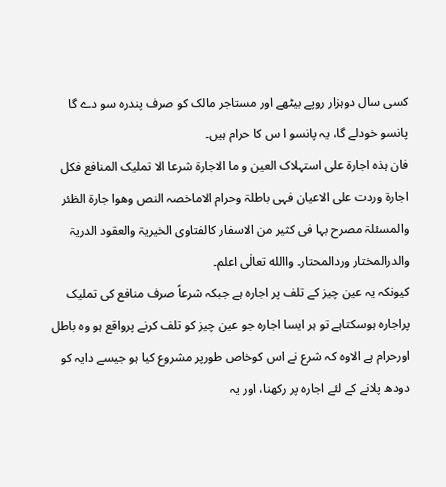کسی سال دوہزار روپے بیٹھے اور مستاجر مالک کو صرف پندرہ سو دے گا پانسو خودلے گا، یہ پانسو ا س کا حرام ہیں۔
فان ہذہ اجارۃ علی استہلاک العین و ما الاجارۃ شرعا الا تملیک المنافع فکل اجارۃ وردت علی الاعیان فہی باطلۃ وحرام الاماخصہ النص وھوا جارۃ الظئر والمسئلۃ مصرح بہا فی کثیر من الاسفار کالفتاوی الخیریۃ والعقود الدریۃ والدرالمختار وردالمحتار۔ واالله تعالٰی اعلم۔
کیونکہ یہ عین چیز کے تلف پر اجارہ ہے جبکہ شرعاً صرف منافع کی تملیک پراجارہ ہوسکتاہے تو ہر ایسا اجارہ جو عین چیز کو تلف کرنے پرواقع ہو وہ باطل اورحرام ہے الاوہ کہ شرع نے اس کوخاص طورپر مشروع کیا ہو جیسے دایہ کو دودھ پلانے کے لئے اجارہ پر رکھنا، اور یہ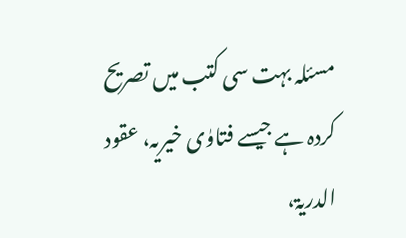مسئلہ بہت سی کتب میں تصریح کردہ ہے جیسے فتاوٰی خیریہ، عقود الدریۃ،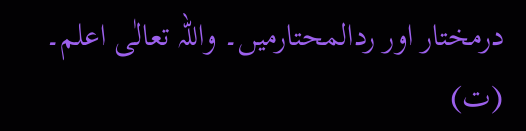درمختار اور ردالمحتارمیں۔ واللہ تعالٰی اعلم۔ (ت)